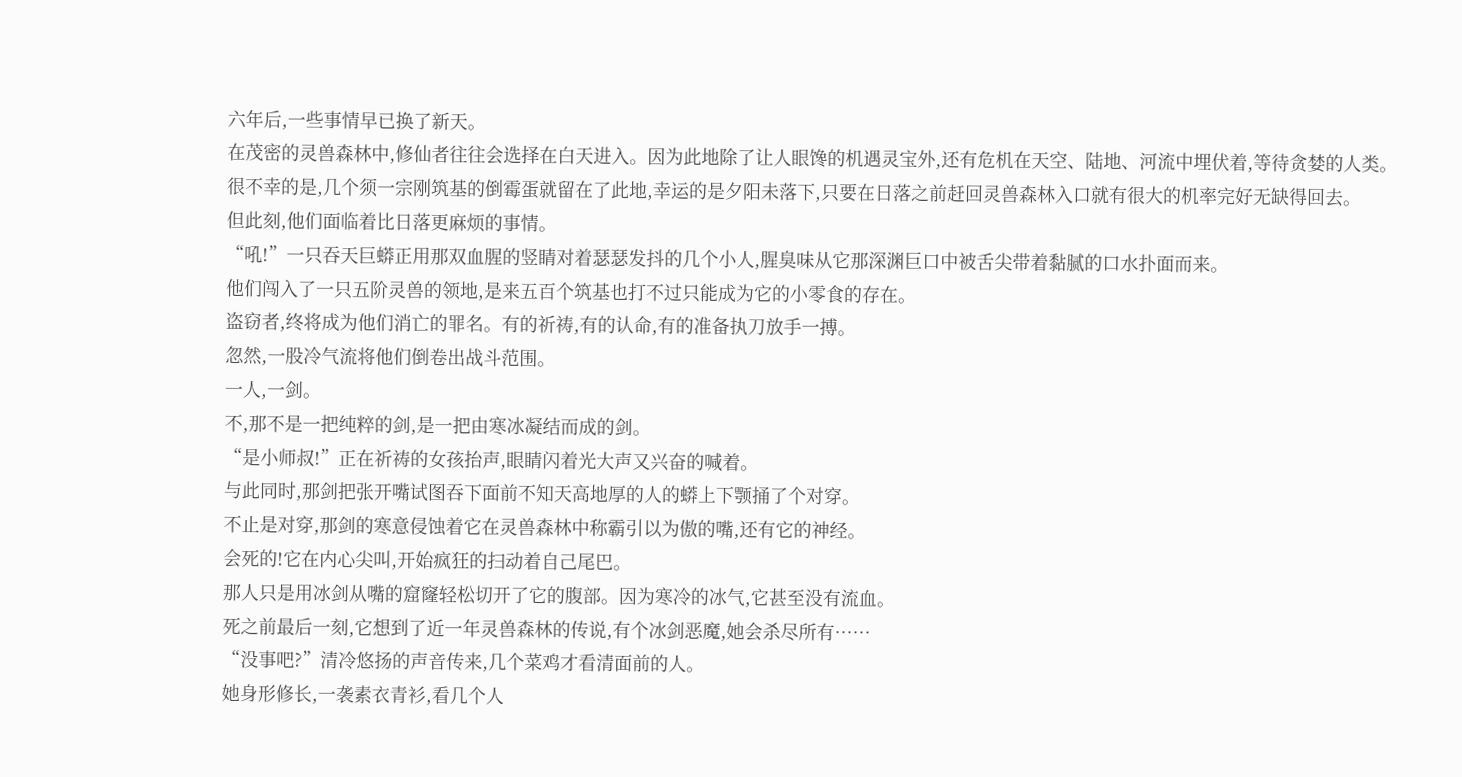六年后,一些事情早已换了新天。
在茂密的灵兽森林中,修仙者往往会选择在白天进入。因为此地除了让人眼馋的机遇灵宝外,还有危机在天空、陆地、河流中埋伏着,等待贪婪的人类。
很不幸的是,几个须一宗刚筑基的倒霉蛋就留在了此地,幸运的是夕阳未落下,只要在日落之前赶回灵兽森林入口就有很大的机率完好无缺得回去。
但此刻,他们面临着比日落更麻烦的事情。
“吼!”一只吞天巨蟒正用那双血腥的竖睛对着瑟瑟发抖的几个小人,腥臭味从它那深渊巨口中被舌尖带着黏腻的口水扑面而来。
他们闯入了一只五阶灵兽的领地,是来五百个筑基也打不过只能成为它的小零食的存在。
盗窃者,终将成为他们消亡的罪名。有的祈祷,有的认命,有的准备执刀放手一搏。
忽然,一股冷气流将他们倒卷出战斗范围。
一人,一剑。
不,那不是一把纯粹的剑,是一把由寒冰凝结而成的剑。
“是小师叔!”正在祈祷的女孩抬声,眼睛闪着光大声又兴奋的喊着。
与此同时,那剑把张开嘴试图吞下面前不知天高地厚的人的蟒上下颚捅了个对穿。
不止是对穿,那剑的寒意侵蚀着它在灵兽森林中称霸引以为傲的嘴,还有它的神经。
会死的!它在内心尖叫,开始疯狂的扫动着自己尾巴。
那人只是用冰剑从嘴的窟窿轻松切开了它的腹部。因为寒冷的冰气,它甚至没有流血。
死之前最后一刻,它想到了近一年灵兽森林的传说,有个冰剑恶魔,她会杀尽所有……
“没事吧?”清冷悠扬的声音传来,几个菜鸡才看清面前的人。
她身形修长,一袭素衣青衫,看几个人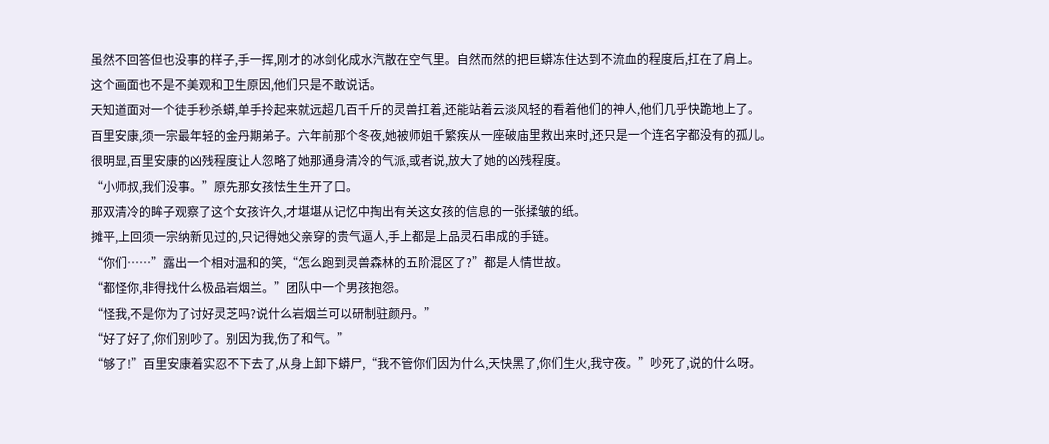虽然不回答但也没事的样子,手一挥,刚才的冰剑化成水汽散在空气里。自然而然的把巨蟒冻住达到不流血的程度后,扛在了肩上。
这个画面也不是不美观和卫生原因,他们只是不敢说话。
天知道面对一个徒手秒杀蟒,单手拎起来就远超几百千斤的灵兽扛着,还能站着云淡风轻的看着他们的神人,他们几乎快跪地上了。
百里安康,须一宗最年轻的金丹期弟子。六年前那个冬夜,她被师姐千繁疾从一座破庙里救出来时,还只是一个连名字都没有的孤儿。
很明显,百里安康的凶残程度让人忽略了她那通身清冷的气派,或者说,放大了她的凶残程度。
“小师叔,我们没事。”原先那女孩怯生生开了口。
那双清冷的眸子观察了这个女孩许久,才堪堪从记忆中掏出有关这女孩的信息的一张揉皱的纸。
摊平,上回须一宗纳新见过的,只记得她父亲穿的贵气逼人,手上都是上品灵石串成的手链。
“你们……”露出一个相对温和的笑,“怎么跑到灵兽森林的五阶混区了?”都是人情世故。
“都怪你,非得找什么极品岩烟兰。”团队中一个男孩抱怨。
“怪我,不是你为了讨好灵芝吗?说什么岩烟兰可以研制驻颜丹。”
“好了好了,你们别吵了。别因为我,伤了和气。”
“够了!”百里安康着实忍不下去了,从身上卸下蟒尸,“我不管你们因为什么,天快黑了,你们生火,我守夜。”吵死了,说的什么呀。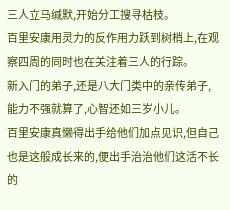三人立马缄默,开始分工搜寻枯枝。
百里安康用灵力的反作用力跃到树梢上,在观察四周的同时也在关注着三人的行踪。
新入门的弟子,还是八大门类中的亲传弟子,能力不强就算了,心智还如三岁小儿。
百里安康真懒得出手给他们加点见识,但自己也是这般成长来的,便出手治治他们这活不长的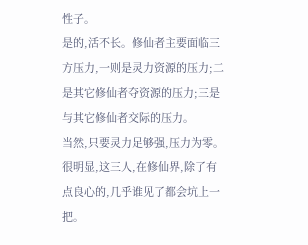性子。
是的,活不长。修仙者主要面临三方压力,一则是灵力资源的压力;二是其它修仙者夺资源的压力;三是与其它修仙者交际的压力。
当然,只要灵力足够强,压力为零。
很明显,这三人,在修仙界,除了有点良心的,几乎谁见了都会坑上一把。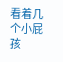看着几个小屁孩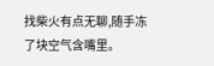找柴火有点无聊,随手冻了块空气含嘴里。